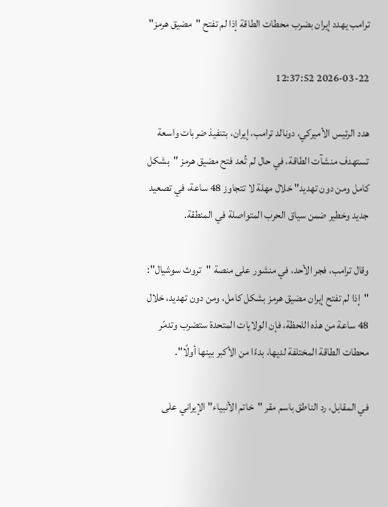ترامب يهدد إيران بضرب محطات الطاقة إذا لم تفتح "مضيق هرمز"

2026-03-22 12:37:52

هدد الرئيس الأميركي، دونالد ترامب، إيران، بتنفيذ ضربات واسعة تستهدف منشآت الطاقة، في حال لم تُعد فتح مضيق هرمز "بشكل كامل ومن دون تهديد" خلال مهلة لا تتجاوز 48 ساعة، في تصعيد جديد وخطير ضمن سياق الحرب المتواصلة في المنطقة.

وقال ترامب، فجر الأحد، في منشور على منصة "تروث سوشيال": "إذا لم تفتح إيران مضيق هرمز بشكل كامل، ومن دون تهديد، خلال 48 ساعة من هذه اللحظة، فإن الولايات المتحدة ستضرب وتدمّر محطات الطاقة المختلفة لديها، بدءًا من الأكبر بينها أولًا".

في المقابل، رد الناطق باسم مقر "خاتم الأنبياء" الإيراني على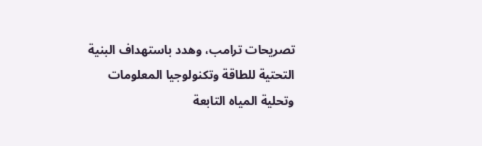تصريحات ترامب، وهدد باستهداف البنية التحتية للطاقة وتكنولوجيا المعلومات وتحلية المياه التابعة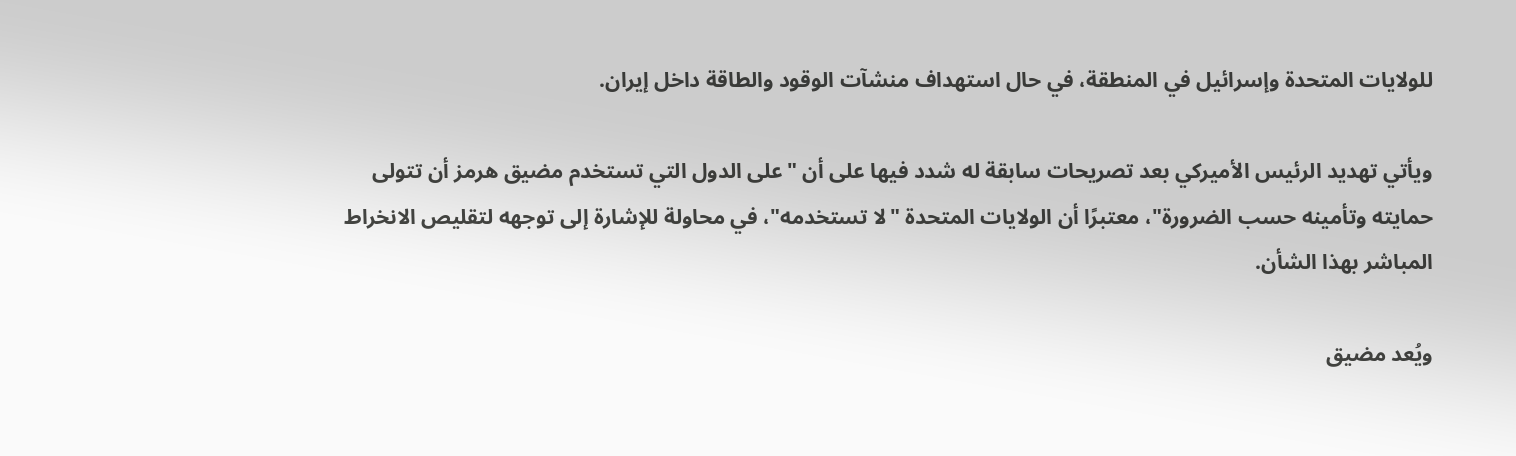للولايات المتحدة وإسرائيل في المنطقة، في حال استهداف منشآت الوقود والطاقة داخل إيران.

ويأتي تهديد الرئيس الأميركي بعد تصريحات سابقة له شدد فيها على أن "على الدول التي تستخدم مضيق هرمز أن تتولى حمايته وتأمينه حسب الضرورة"، معتبرًا أن الولايات المتحدة "لا تستخدمه"، في محاولة للإشارة إلى توجهه لتقليص الانخراط المباشر بهذا الشأن.

ويُعد مضيق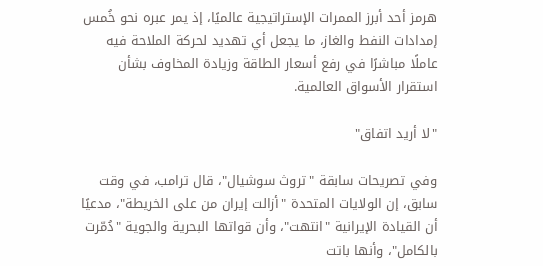هرمز أحد أبرز الممرات الإستراتيجية عالميًا، إذ يمر عبره نحو خُمس إمدادات النفط والغاز، ما يجعل أي تهديد لحركة الملاحة فيه عاملًا مباشرًا في رفع أسعار الطاقة وزيادة المخاوف بشأن استقرار الأسواق العالمية.

"لا أريد اتفاق"

وفي تصريحات سابقة "تروث سوشيال"، قال ترامب، في وقت سابق، إن الولايات المتحدة "أزالت إيران من على الخريطة"، مدعيًا أن القيادة الإيرانية "انتهت"، وأن قواتها البحرية والجوية "دُمّرت بالكامل"، وأنها باتت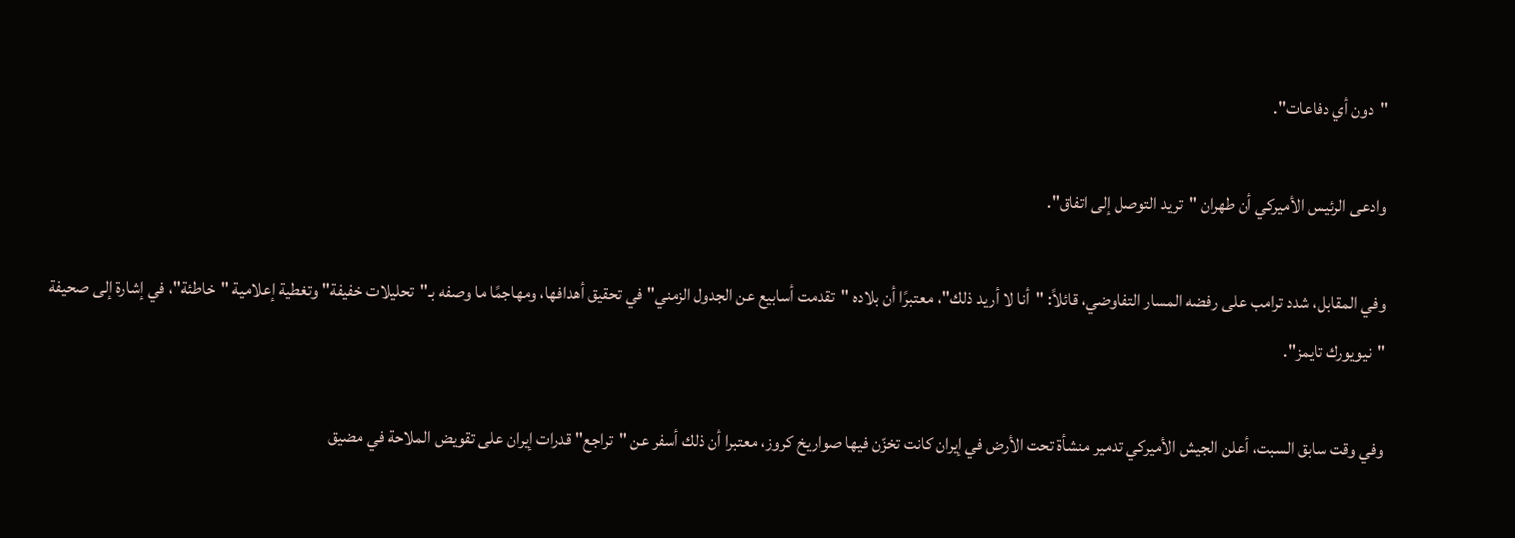"دون أي دفاعات".

وادعى الرئيس الأميركي أن طهران "تريد التوصل إلى اتفاق".

وفي المقابل، شدد ترامب على رفضه المسار التفاوضي، قائلاً: "أنا لا أريد ذلك"، معتبرًا أن بلاده "تقدمت أسابيع عن الجدول الزمني" في تحقيق أهدافها، ومهاجمًا ما وصفه بـ"تحليلات خفيفة" وتغطية إعلامية "خاطئة"، في إشارة إلى صحيفة "نيويورك تايمز".

وفي وقت سابق السبت، أعلن الجيش الأميركي تدمير منشأة تحت الأرض في إيران كانت تخزّن فيها صواريخ كروز، معتبرا أن ذلك أسفر عن "تراجع" قدرات إيران على تقويض الملاحة في مضيق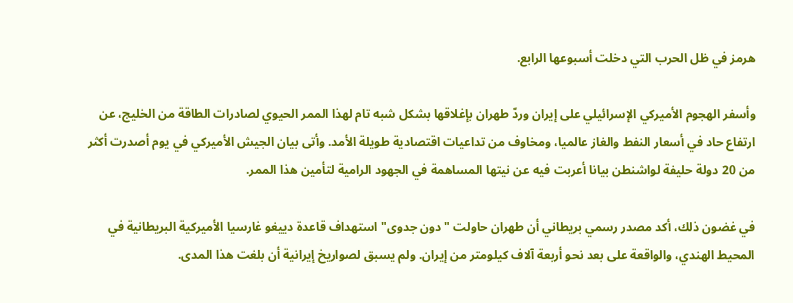هرمز في ظل الحرب التي دخلت أسبوعها الرابع.

وأسفر الهجوم الأميركي الإسرائيلي على إيران وردّ طهران بإغلاقها بشكل شبه تام لهذا الممر الحيوي لصادرات الطاقة من الخليج، عن ارتفاع حاد في أسعار النفط والغاز عالميا، ومخاوف من تداعيات اقتصادية طويلة الأمد. وأتى بيان الجيش الأميركي في يوم أصدرت أكثر من 20 دولة حليفة لواشنطن بيانا أعربت فيه عن نيتها المساهمة في الجهود الرامية لتأمين هذا الممر.

في غضون ذلك، أكد مصدر رسمي بريطاني أن طهران حاولت "دون جدوى" استهداف قاعدة دييغو غارسيا الأميركية البريطانية في المحيط الهندي، والواقعة على بعد نحو أربعة آلاف كيلومتر من إيران. ولم يسبق لصواريخ إيرانية أن بلغت هذا المدى.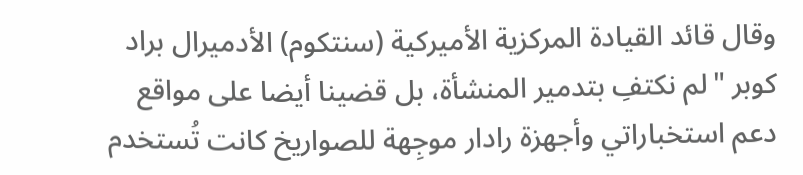وقال قائد القيادة المركزية الأميركية (سنتكوم) الأدميرال براد كوبر "لم نكتفِ بتدمير المنشأة، بل قضينا أيضا على مواقع دعم استخباراتي وأجهزة رادار موجِهة للصواريخ كانت تُستخدم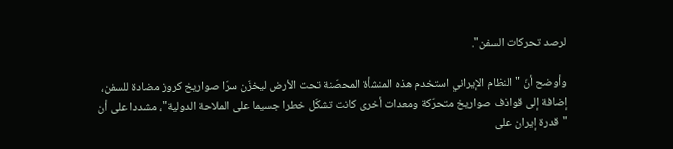لرصد تحركات السفن".

وأوضح أنّ "النظام الإيراني استخدم هذه المنشأة المحصّنة تحت الأرض ليخزّن سرّا صواريخ كروز مضادة للسفن، إضافة إلى قواذف صواريخ متحرّكة ومعدات أخرى كانت تشكّل خطرا جسيما على الملاحة الدولية"، مشددا على أن "قدرة إيران على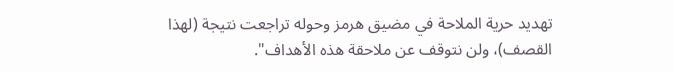تهديد حرية الملاحة في مضيق هرمز وحوله تراجعت نتيجة (لهذا القصف)، ولن نتوقف عن ملاحقة هذه الأهداف".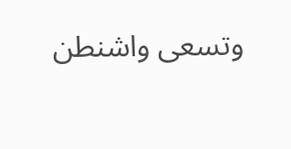وتسعى واشنطن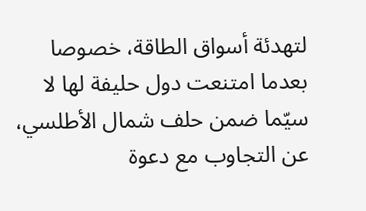لتهدئة أسواق الطاقة، خصوصا بعدما امتنعت دول حليفة لها لا سيّما ضمن حلف شمال الأطلسي، عن التجاوب مع دعوة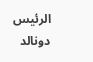الرئيس دونالد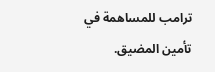ترامب للمساهمة في تأمين المضيق.